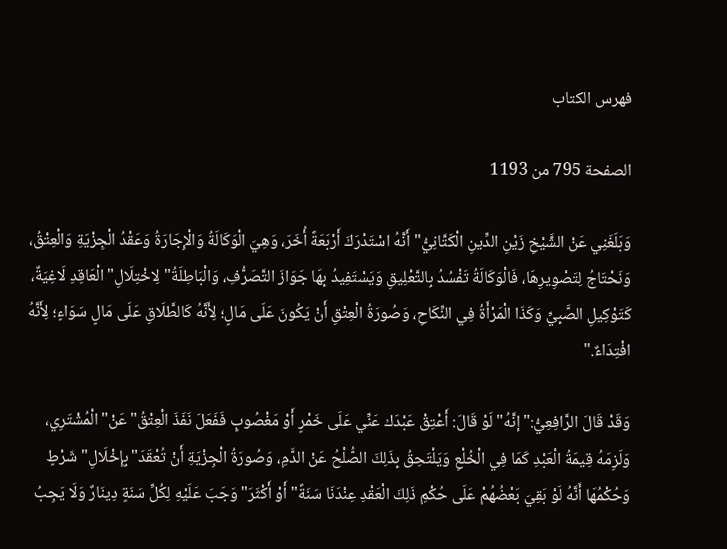فهرس الكتاب

الصفحة 795 من 1193

وَبَلَغَنِي عَنْ الشَّيْخِ زَيْنِ الدِّينِ الْكَتَّانِيُّ"أَنَّهُ اسْتَدْرَكَ أَرْبَعَةً أُخَرَ، وَهِيَ الْوَكَالَةُ وَالْإِجَارَةُ وَعَقْدُ الْجِزْيَةِ وَالْعِتْقُ، وَنَحْتَاجُ لِتَصْوِيرِهَا، فَالْوَكَالَةُ تَفْسُدُ بِالتَّعْلِيقِ وَيَسْتَفِيدُ بِهَا جَوَازَ التَّصَرُّفِ، وَالْبَاطِلَةُ"لِاخْتِلَالِ"الْعَاقِدِ لَاغِيَةٌ، كَتَوْكِيلِ الصَّبِيِّ وَكَذَا الْمَرْأَةُ فِي النِّكَاحِ، وَصُورَةُ الْعِتْقِ أَنْ يَكُونَ عَلَى مَالٍ؛ لِأَنَّهُ كَالطَّلَاقِ عَلَى مَالٍ سَوَاءٍ؛ لِأَنَّهُ افْتِدَاءٌ."

وَقَدْ قَالَ الرَّافِعِيُّ:"إنَّهُ"لَوْ قَالَ: أَعْتِقْ عَبْدَك عَنِّي عَلَى خَمْرٍ أَوْ مَغْصُوبٍ فَفَعَلَ نَفَذَ الْعِتْقُ"عَنْ"الْمُشْتَرِي، وَلَزِمَهُ قِيمَةُ الْعَبْدِ كَمَا فِي الْخُلْعِ وَيَلْتَحِقُ بِذَلِكَ الصُّلْحُ عَنْ الدَّمِ، وَصُورَةُ الْجِزْيَةِ أَنْ تُعْقَدَ"بِإِخْلَالِ"شَرْطٍ وَحُكْمُهَا أَنَّهُ لَوْ بَقِيَ بَعْضُهُمْ عَلَى حُكْمِ ذَلِكَ الْعَقْدِ عِنْدَنَا سَنَةً"أَوْ أَكْثَرَ"وَجَبَ عَلَيْهِ لِكُلِّ سَنَةٍ دِينَارٌ وَلَا يَجِبُ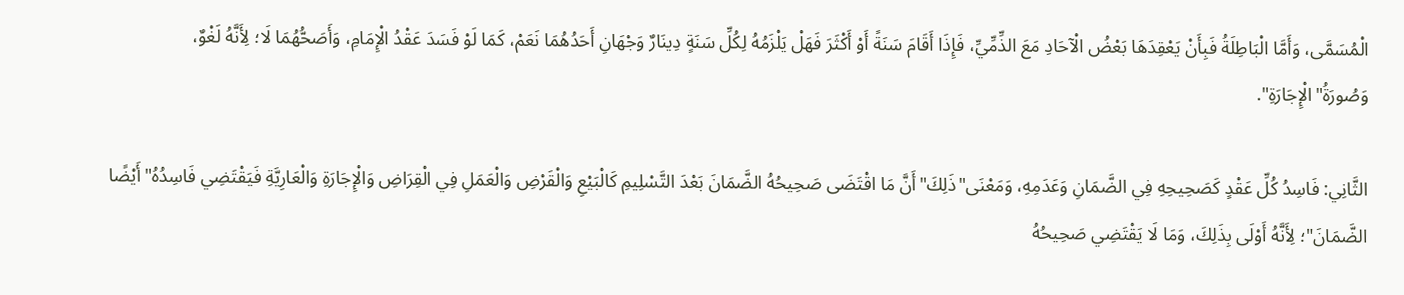الْمُسَمَّى، وَأَمَّا الْبَاطِلَةُ فَبِأَنْ يَعْقِدَهَا بَعْضُ الْآحَادِ مَعَ الذِّمِّيِّ، فَإِذَا أَقَامَ سَنَةً أَوْ أَكْثَرَ فَهَلْ يَلْزَمُهُ لِكُلِّ سَنَةٍ دِينَارٌ وَجْهَانِ أَحَدُهُمَا نَعَمْ، كَمَا لَوْ فَسَدَ عَقْدُ الْإِمَامِ، وَأَصَحُّهُمَا لَا؛ لِأَنَّهُ لَغْوٌ، وَصُورَةُ"الْإِجَارَةِ".

الثَّانِي: فَاسِدُ كُلِّ عَقْدٍ كَصَحِيحِهِ فِي الضَّمَانِ وَعَدَمِهِ، وَمَعْنَى"ذَلِكَ"أَنَّ مَا اقْتَضَى صَحِيحُهُ الضَّمَانَ بَعْدَ التَّسْلِيمِ كَالْبَيْعِ وَالْقَرْضِ وَالْعَمَلِ فِي الْقِرَاضِ وَالْإِجَارَةِ وَالْعَارِيَّةِ فَيَقْتَضِي فَاسِدُهُ"أَيْضًا الضَّمَانَ"؛ لِأَنَّهُ أَوْلَى بِذَلِكَ، وَمَا لَا يَقْتَضِي صَحِيحُهُ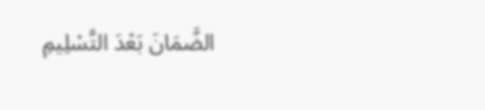الضَّمَانَ بَعْدَ التَّسْلِيمِ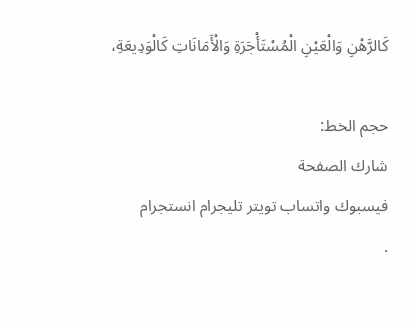كَالرَّهْنِ وَالْعَيْنِ الْمُسْتَأْجَرَةِ وَالْأَمَانَاتِ كَالْوَدِيعَةِ،

حجم الخط:
شارك الصفحة
فيسبوك واتساب تويتر تليجرام انستجرام
.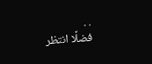. .
فضلًا انتظر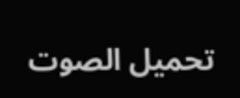تحميل الصوت